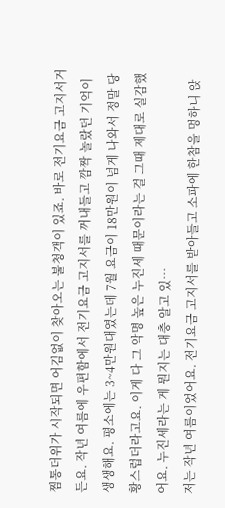찜통더위가 시작되면 어김없이 찾아오는 불청객이 있죠. 바로 전기요금 고지서거든요. 작년 여름에 우편함에서 전기요금 고지서를 꺼내들고 깜짝 놀랐던 기억이 생생해요. 평소에는 3~4만원대였는데 7월 요금이 18만원이 넘게 나와서 정말 당황스럽더라고요. 이게 다 그 악명 높은 누진세 때문이라는 걸 그때 제대로 실감했어요. 누진세라는 게 뭔지는 대충 알고 있…
저는 작년 여름이었어요. 전기요금 고지서를 받아들고 소파에 한참을 멍하니 앉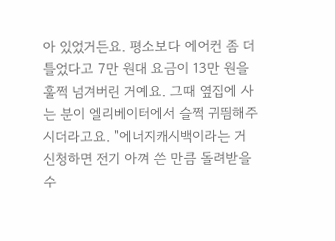아 있었거든요. 평소보다 에어컨 좀 더 틀었다고 7만 원대 요금이 13만 원을 훌쩍 넘겨버린 거예요. 그때 옆집에 사는 분이 엘리베이터에서 슬쩍 귀띔해주시더라고요. "에너지캐시백이라는 거 신청하면 전기 아껴 쓴 만큼 돌려받을 수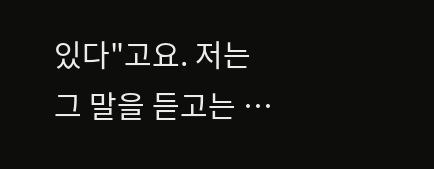있다"고요. 저는 그 말을 듣고는 …